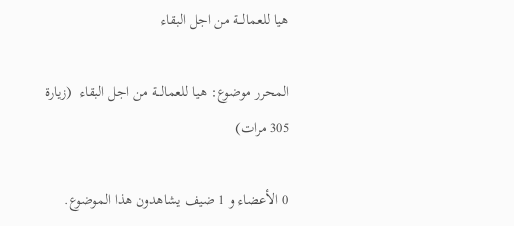هيا للعمالـــة من اجل البقاء

المحرر موضوع: هيا للعمالـــة من اجل البقاء  (زيارة 305 مرات)

0 الأعضاء و 1 ضيف يشاهدون هذا الموضوع.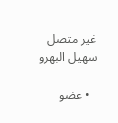غير متصل سهيل البهرو

  • عضو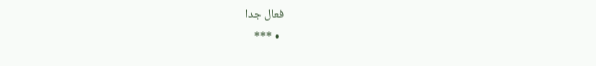فعال جدا
  • ***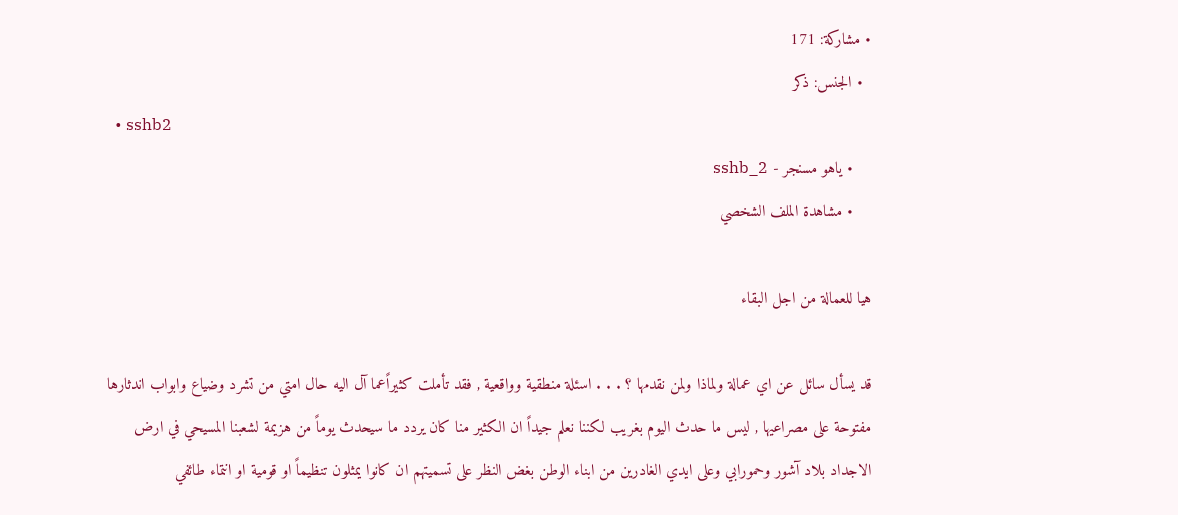• مشاركة: 171
  • الجنس: ذكر
  • sshb2
    • ياهو مسنجر - sshb_2
    • مشاهدة الملف الشخصي

هيا للعمالة من اجل البقاء

قد يسأل سائل عن اي عمالة ولماذا ولمن نقدمها ؟ . . . اسئلة منطقية وواقعية , فقد تأملت كثيراًعما آل اليه حال امتي من تشرد وضياع وابواب اندثارها مفتوحة على مصراعيها , ليس ما حدث اليوم بغريب لكننا نعلم جيداً ان الكثير منا كان يردد ما سيحدث يوماً من هزيمة لشعبنا المسيحي في ارض الاجداد بلاد آشور وحمورابي وعلى ايدي الغادرين من ابناء الوطن بغض النظر على تسميتهم ان كانوا يمثلون تنظيماً او قومية او انتماء طائفي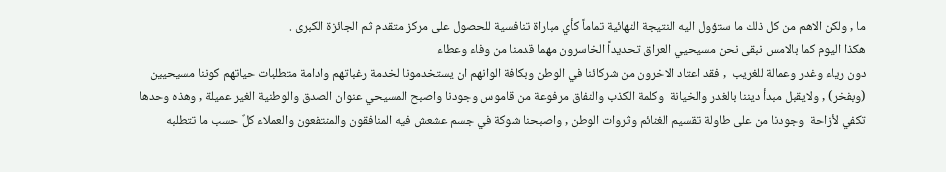ما , ولكن الاهم من كل ذلك ما ستؤول اليه النتيجة النهائية تماماً كأي مباراة تنافسية للحصول على مركز متقدم ثم الجائزة الكبرى .
هكذا اليوم كما بالامس نبقى نحن مسيحيي العراق تحديداً الخاسرون مهما قدمنا من وفاء وعطاء
دون رياء وغدر وعمالة للغريب  , فقد اعتاد الاخرون من شركائنا في الوطن وبكافة الوانهم ان يستخدمونا لخدمة رغباتهم وادامة متطلبات حياتهم كوننا مسيحيين (وبفخر) , ولايقبل مبدأ ديننا بالغدر والخيانة  وكلمة الكذب والنفاق مرفوعة من قاموس وجودنا واصبح المسيحي عنوان الصدق والوطنية الغير عميلة , وهذه وحدها تكفي لأزاحة  وجودنا من على طاولة تقسيم الغنائم وثروات الوطن , واصبحنا شوكة في جسم عشعش فيه المنافقون والمنتفعون والعملاء كلٌ حسب ما تتطلبه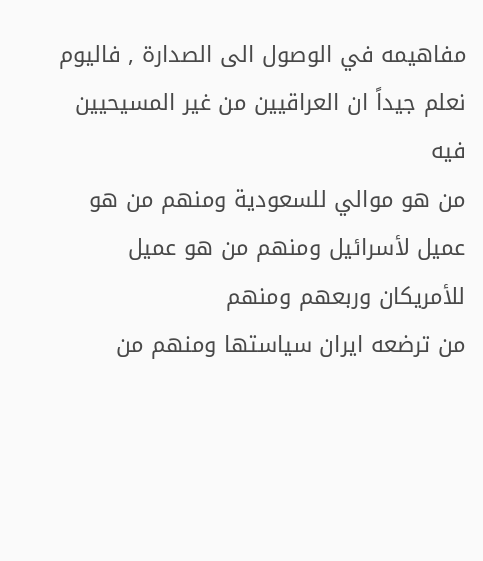مفاهيمه في الوصول الى الصدارة , فاليوم نعلم جيداً ان العراقيين من غير المسيحيين فيه
من هو موالي للسعودية ومنهم من هو عميل لأسرائيل ومنهم من هو عميل للأمريكان وربعهم ومنهم
من ترضعه ايران سياستها ومنهم من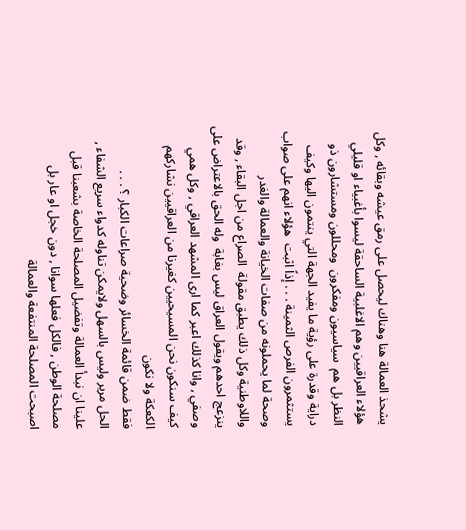يشحذ العمالة هنا وهناك ليحصل على رمق عيشه وبقائه , وكل
هؤلاء العراقيين وهم الاغلبية الساحقة ليسوا بأغبياء او قليلي النظر بل هم  سياسيون ومفكرون  ومحللون ومستشارون ذو دراية وقدرة على رؤية ما يفيد الجهة التي ينتمون اليها وكيف يستثمرون الفرص الثمينة . . . إذاً اثبت  هؤلاء انهم على صواب وصحة لما يحملونه من صفات الخيانة والعمالة والغدر واللاوطنية وكل ذلك يطبق مقولة  الصراع من اجل البقاء , وقد ينزعج احدهم ويقول العراق ليس بغابة  وله الحق بالاعتراض على وصفي , وانا كذلك اعبر كما ارى المشهد العراقي , وكل همي كيف سنكون نحن المسيحيين كغيرنا من العراقيين نشاركهم الكعكة ولا نكون
فقط ضمن قائمة الخسائر وضحية صراعات الكبار ؟ . . .
الحل مرير وليس بالسهل ولايمكن تناوله كدواء سريع الشفاء , علينا ان نبدأ العمالة وتفضيل المصلحة الخاصة بشعبنا قبل مصلحة الوطن , فالكل فعلها سوانا , دون خجل او عار بل اصبحت المصلحة المنتفعة والعمالة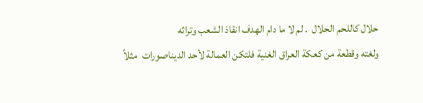حلال كاللحم الحلال  . لم لا ما دام الهدف انقاذ الشعب وتراثه
ولغته وقطعة من كعكة العراق الغنية فلتكن العمالة لأحد الديناصورات  مثلاً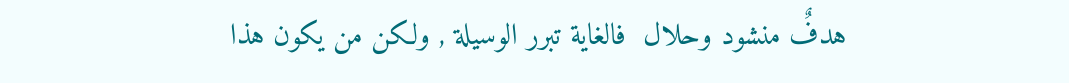هدفٌ منشود وحلال  فالغاية تبرر الوسيلة , ولكن من يكون هذا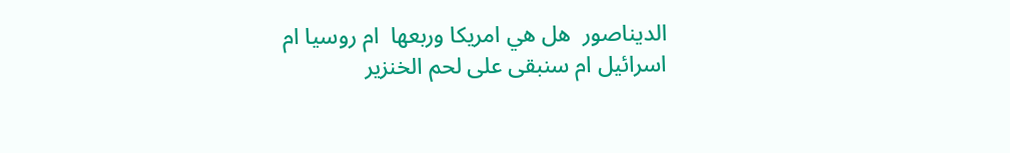الديناصور  هل هي امريكا وربعها  ام روسيا ام اسرائيل ام سنبقى على لحم الخنزير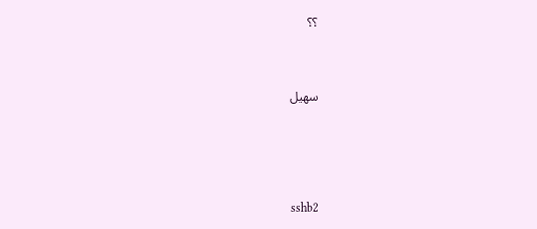؟؟



سهيل





sshb2